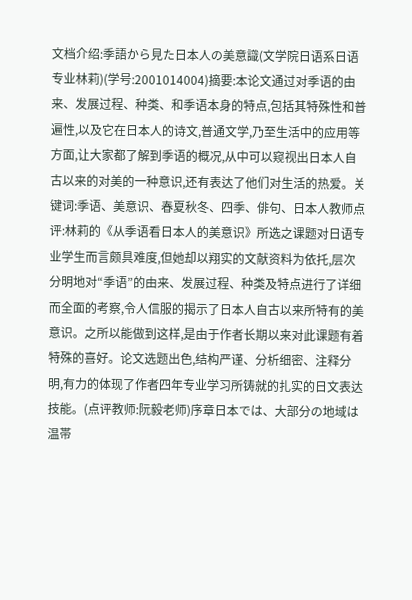文档介绍:季語から見た日本人の美意識(文学院日语系日语专业林莉)(学号:2001014004)摘要:本论文通过对季语的由来、发展过程、种类、和季语本身的特点,包括其特殊性和普遍性,以及它在日本人的诗文,普通文学,乃至生活中的应用等方面,让大家都了解到季语的概况,从中可以窥视出日本人自古以来的对美的一种意识,还有表达了他们对生活的热爱。关键词:季语、美意识、春夏秋冬、四季、俳句、日本人教师点评:林莉的《从季语看日本人的美意识》所选之课题对日语专业学生而言颇具难度,但她却以翔实的文献资料为依托,层次分明地对“季语”的由来、发展过程、种类及特点进行了详细而全面的考察,令人信服的揭示了日本人自古以来所特有的美意识。之所以能做到这样,是由于作者长期以来对此课题有着特殊的喜好。论文选题出色,结构严谨、分析细密、注释分明,有力的体现了作者四年专业学习所铸就的扎实的日文表达技能。(点评教师:阮毅老师)序章日本では、大部分の地域は温帯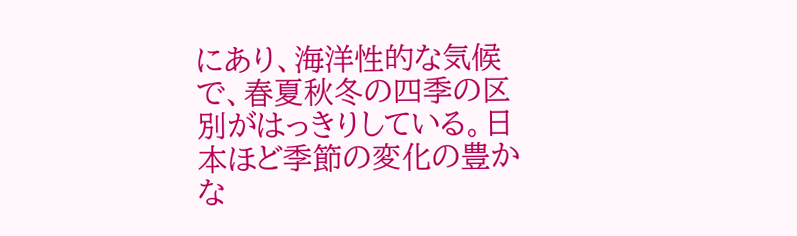にあり、海洋性的な気候で、春夏秋冬の四季の区別がはっきりしている。日本ほど季節の変化の豊かな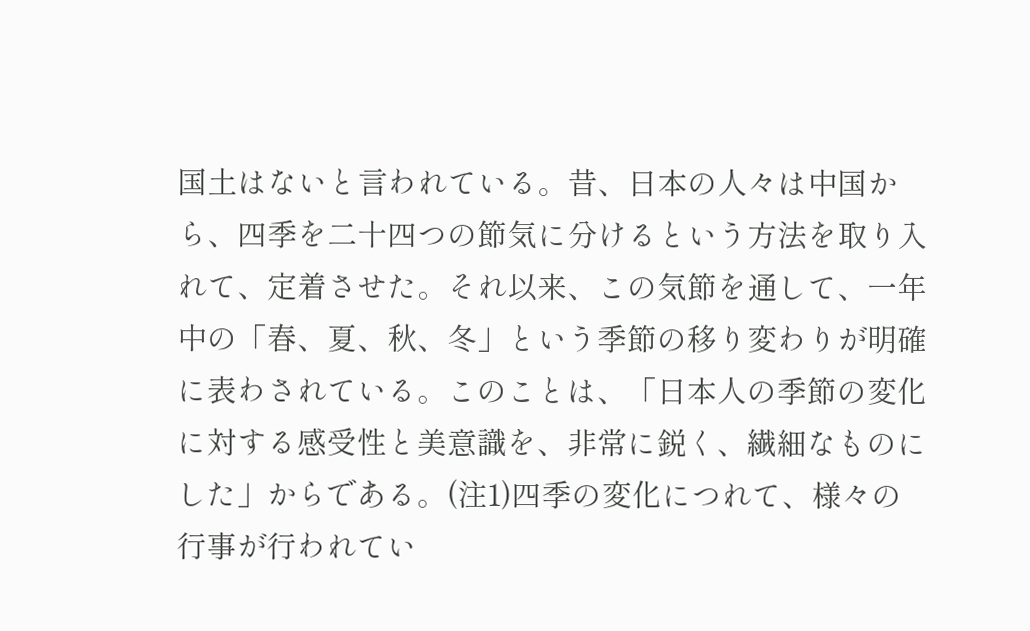国土はないと言われている。昔、日本の人々は中国から、四季を二十四つの節気に分けるという方法を取り入れて、定着させた。それ以来、この気節を通して、一年中の「春、夏、秋、冬」という季節の移り変わりが明確に表わされている。このことは、「日本人の季節の変化に対する感受性と美意識を、非常に鋭く、繊細なものにした」からである。(注1)四季の変化につれて、様々の行事が行われてい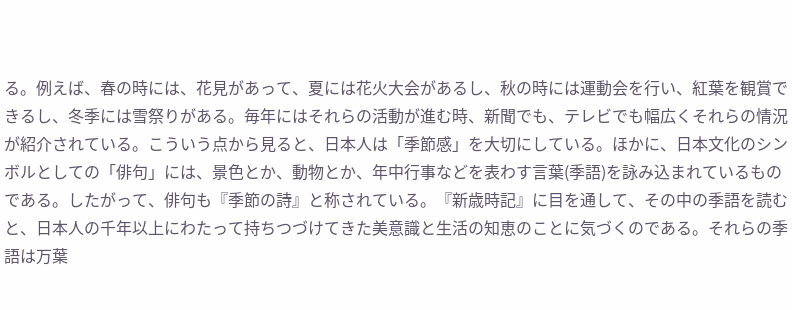る。例えば、春の時には、花見があって、夏には花火大会があるし、秋の時には運動会を行い、紅葉を観賞できるし、冬季には雪祭りがある。毎年にはそれらの活動が進む時、新聞でも、テレビでも幅広くそれらの情況が紹介されている。こういう点から見ると、日本人は「季節感」を大切にしている。ほかに、日本文化のシンボルとしての「俳句」には、景色とか、動物とか、年中行事などを表わす言葉(季語)を詠み込まれているものである。したがって、俳句も『季節の詩』と称されている。『新歳時記』に目を通して、その中の季語を読むと、日本人の千年以上にわたって持ちつづけてきた美意識と生活の知恵のことに気づくのである。それらの季語は万葉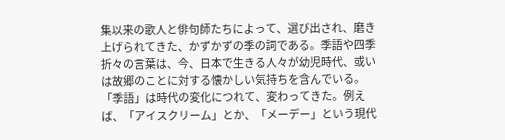集以来の歌人と俳句師たちによって、選び出され、磨き上げられてきた、かずかずの季の詞である。季語や四季折々の言葉は、今、日本で生きる人々が幼児時代、或いは故郷のことに対する懐かしい気持ちを含んでいる。「季語」は時代の変化につれて、変わってきた。例えば、「アイスクリーム」とか、「メーデー」という現代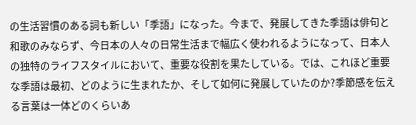の生活習慣のある詞も新しい「季語」になった。今まで、発展してきた季語は俳句と和歌のみならず、今日本の人々の日常生活まで幅広く使われるようになって、日本人の独特のライフスタイルにおいて、重要な役割を果たしている。では、これほど重要な季語は最初、どのように生まれたか、そして如何に発展していたのか?季節感を伝える言葉は一体どのくらいあ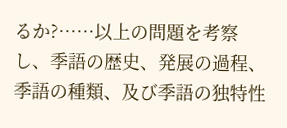るか?……以上の問題を考察し、季語の歴史、発展の過程、季語の種類、及び季語の独特性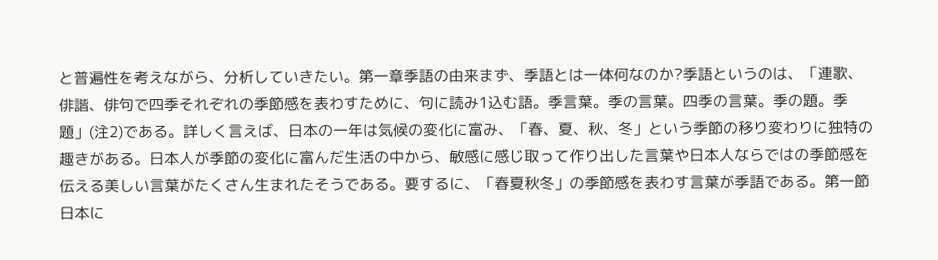と普遍性を考えながら、分析していきたい。第一章季語の由来まず、季語とは一体何なのか?季語というのは、「連歌、俳諧、俳句で四季それぞれの季節感を表わすために、句に読み1込む語。季言葉。季の言葉。四季の言葉。季の題。季題」(注2)である。詳しく言えば、日本の一年は気候の変化に富み、「春、夏、秋、冬」という季節の移り変わりに独特の趣きがある。日本人が季節の変化に富んだ生活の中から、敏感に感じ取って作り出した言葉や日本人ならではの季節感を伝える美しい言葉がたくさん生まれたそうである。要するに、「春夏秋冬」の季節感を表わす言葉が季語である。第一節日本に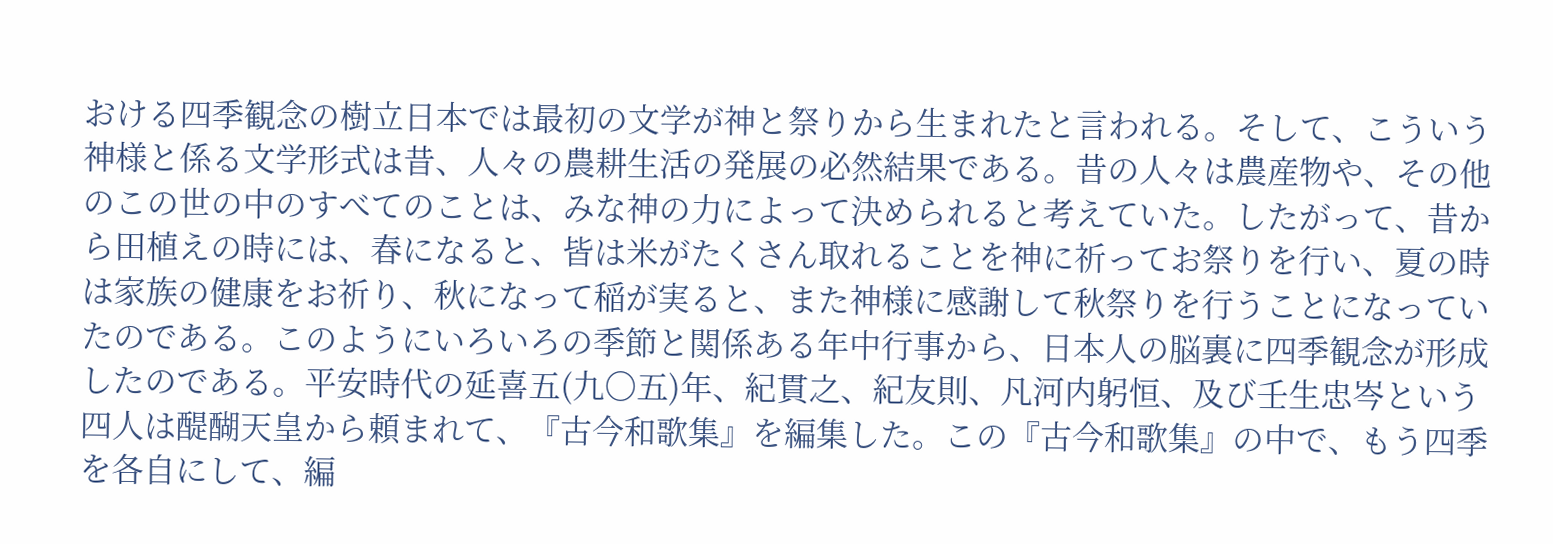おける四季観念の樹立日本では最初の文学が神と祭りから生まれたと言われる。そして、こういう神様と係る文学形式は昔、人々の農耕生活の発展の必然結果である。昔の人々は農産物や、その他のこの世の中のすべてのことは、みな神の力によって決められると考えていた。したがって、昔から田植えの時には、春になると、皆は米がたくさん取れることを神に祈ってお祭りを行い、夏の時は家族の健康をお祈り、秋になって稲が実ると、また神様に感謝して秋祭りを行うことになっていたのである。このようにいろいろの季節と関係ある年中行事から、日本人の脳裏に四季観念が形成したのである。平安時代の延喜五(九〇五)年、紀貫之、紀友則、凡河内躬恒、及び壬生忠岑という四人は醍醐天皇から頼まれて、『古今和歌集』を編集した。この『古今和歌集』の中で、もう四季を各自にして、編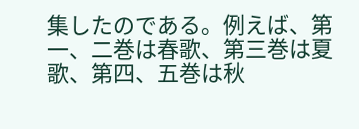集したのである。例えば、第一、二巻は春歌、第三巻は夏歌、第四、五巻は秋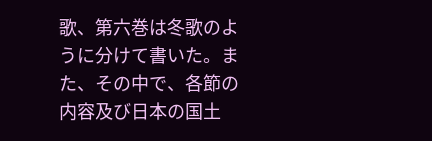歌、第六巻は冬歌のように分けて書いた。また、その中で、各節の内容及び日本の国土